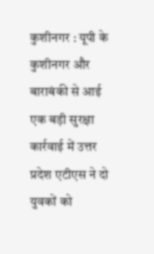कुशीनगर : यूपी के कुशीनगर और बाराबंकी से आई एक बड़ी सुरक्षा कार्रवाई में उत्तर प्रदेश एटीएस ने दो युवकों को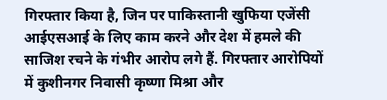गिरफ्तार किया है, जिन पर पाकिस्तानी खुफिया एजेंसी आईएसआई के लिए काम करने और देश में हमले की साजिश रचने के गंभीर आरोप लगे हैं. गिरफ्तार आरोपियों में कुशीनगर निवासी कृष्णा मिश्रा और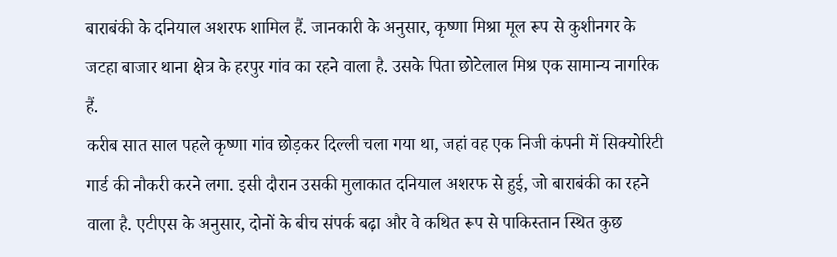बाराबंकी के दनियाल अशरफ शामिल हैं. जानकारी के अनुसार, कृष्णा मिश्रा मूल रूप से कुशीनगर के जटहा बाजार थाना क्षेत्र के हरपुर गांव का रहने वाला है. उसके पिता छोटेलाल मिश्र एक सामान्य नागरिक हैं.
करीब सात साल पहले कृष्णा गांव छोड़कर दिल्ली चला गया था, जहां वह एक निजी कंपनी में सिक्योरिटी गार्ड की नौकरी करने लगा. इसी दौरान उसकी मुलाकात दनियाल अशरफ से हुई, जो बाराबंकी का रहने वाला है. एटीएस के अनुसार, दोनों के बीच संपर्क बढ़ा और वे कथित रूप से पाकिस्तान स्थित कुछ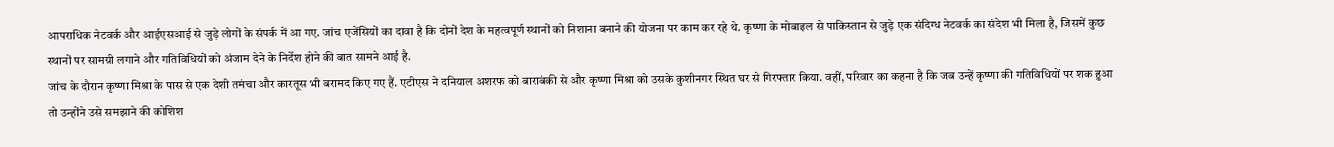आपराधिक नेटवर्क और आईएसआई से जुड़े लोगों के संपर्क में आ गए. जांच एजेंसियों का दावा है कि दोनों देश के महत्वपूर्ण स्थानों को निशाना बनाने की योजना पर काम कर रहे थे. कृष्णा के मोबाइल से पाकिस्तान से जुड़े एक संदिग्ध नेटवर्क का संदेश भी मिला है, जिसमें कुछ स्थानों पर सामग्री लगाने और गतिविधियों को अंजाम देने के निर्देश होने की बात सामने आई है.
जांच के दौरान कृष्णा मिश्रा के पास से एक देशी तमंचा और कारतूस भी बरामद किए गए हैं. एटीएस ने दनियाल अशरफ को बाराबंकी से और कृष्णा मिश्रा को उसके कुशीनगर स्थित घर से गिरफ्तार किया. वहीं, परिवार का कहना है कि जब उन्हें कृष्णा की गतिविधियों पर शक हुआ तो उन्होंने उसे समझाने की कोशिश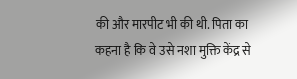की और मारपीट भी की थी. पिता का कहना है कि वे उसे नशा मुक्ति केंद्र से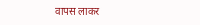वापस लाकर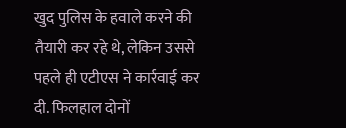खुद पुलिस के हवाले करने की तैयारी कर रहे थे, लेकिन उससे पहले ही एटीएस ने कार्रवाई कर दी. फिलहाल दोनों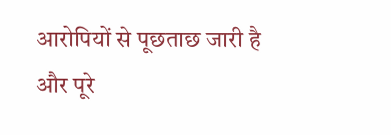आरोपियों से पूछताछ जारी है और पूरे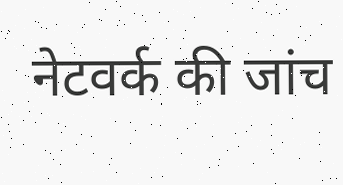नेटवर्क की जांच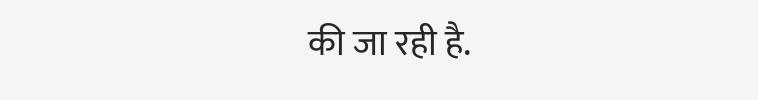की जा रही है.